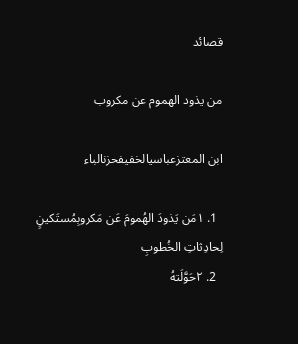قصائد

من يذود الهموم عن مكروب

ابن المعتزعباسيالخفيفحزنالباء

  1. ١مَن يَذودَ الهُمومَ عَن مَكروبِمُستَكينٍ لِحادِثاتِ الخُطوبِ
  2. ٢حَوَّلَتهُ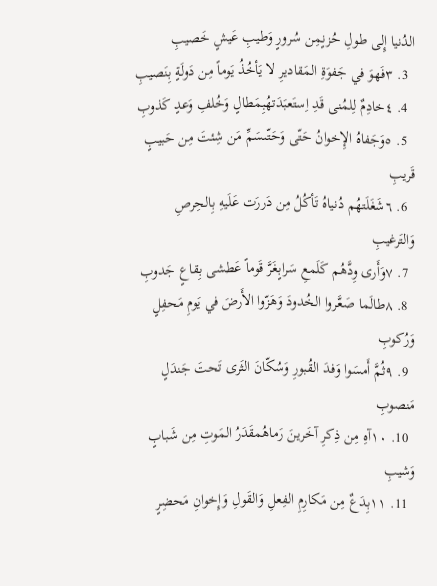الدُنيا إِلى طولِ حُزنٍمِن سُرورٍ وَطيبِ عَيشٍ خَصيبِ
  3. ٣فَهوَ في جَفوَةِ المَقاديرِ لا يَأخُذُ يَوماً مِن دَولَةٍ بِنَصيبِ
  4. ٤خادِمٌ لِلمُنى قَدِ اِستَعبَدَتهُبِمَطالٍ وَخُلفِ وَعدٍ كَذوبِ
  5. ٥وَجَفاهُ الإِخوانُ حَتّى وَحَتّىسَمِّ مَن شِئتَ مِن حَبيبٍ قَريبِ
  6. ٦شَغَلَتهُم دُنياهُ تَأكُلُ مِن دَررَت عَلَيهِ بِالحِرصِ وَالتَرغيبِ
  7. ٧وَأَرى وِدَّهُم كَلَمعِ سَرابٍغَرَّ قَوماً عَطشى بِقاعٍ جَدوبِ
  8. ٨طالَما صَعَّروا الخُدودَ وَهَزّوا الأَرضَ في يَومِ مَحفِلٍ وَرُكوبِ
  9. ٩ثُمَّ أَمسَوا وَفدَ القُبورِ وَسُكّانَ الثَرى تَحتَ جَندَلٍ مَنصوبِ
  10. ١٠آهِ مِن ذِكرِ آخَرينَ رَماهُمقَدَرُ المَوتِ مِن شَبابٍ وَشيبِ
  11. ١١بِدَعٌ مِن مَكارِمِ الفِعلِ وَالقَولِ وَإِخوانِ مَحضِرٍ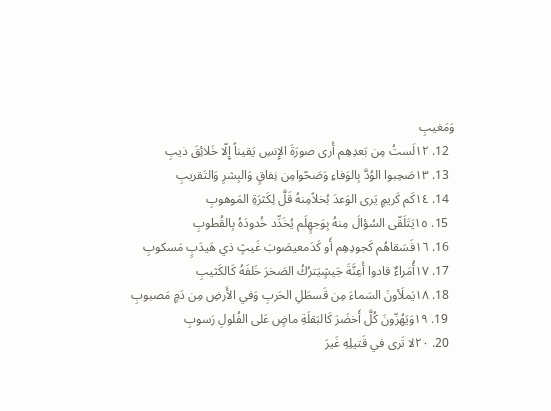وَمَغيبِ
  12. ١٢لَستُ مِن بَعدِهِم أَرى صورَةَ الإِنسِ يَقيناً إِلّا خَلائِقَ ذيبِ
  13. ١٣صَحِبوا الوُدَّ بِالوَفاءِ وَصَحّوامِن نِفاقٍ وَالبِشرِ وَالتَقريبِ
  14. ١٤كَم كَريمٍ يَرى الوَعدَ بُخلاًمِنهُ قَلَّ لِكَثرَةِ المَوهوبِ
  15. ١٥يَتَلَقّى السُؤالَ مِنهُ بِوَجهٍلَم يُخَدِّد خُدودَهُ بِالقُطوبِ
  16. ١٦فَسَقاهُم كَجودِهِم أَو كَدَمعيصَوبَ غَيثٍ ذي هَيدَبٍ مَسكوبِ
  17. ١٧أُمَراءٌ قادوا أَعِنَّةَ جَيشٍيَترُكُ الصَخرَ خَلفَهُ كَالكَثيبِ
  18. ١٨يَملَأونَ السَماءَ مِن قَسطَلِ الحَربِ وَفي الأَرضِ مِن دَمٍ مَصبوبِ
  19. ١٩وَيَهُزّونَ كُلَّ أَخضَرَ كَالبَقلَةِ ماضٍ عَلى الفُلولِ رَسوبِ
  20. ٢٠لا تَرى في قَتيلِهِ غَيرَ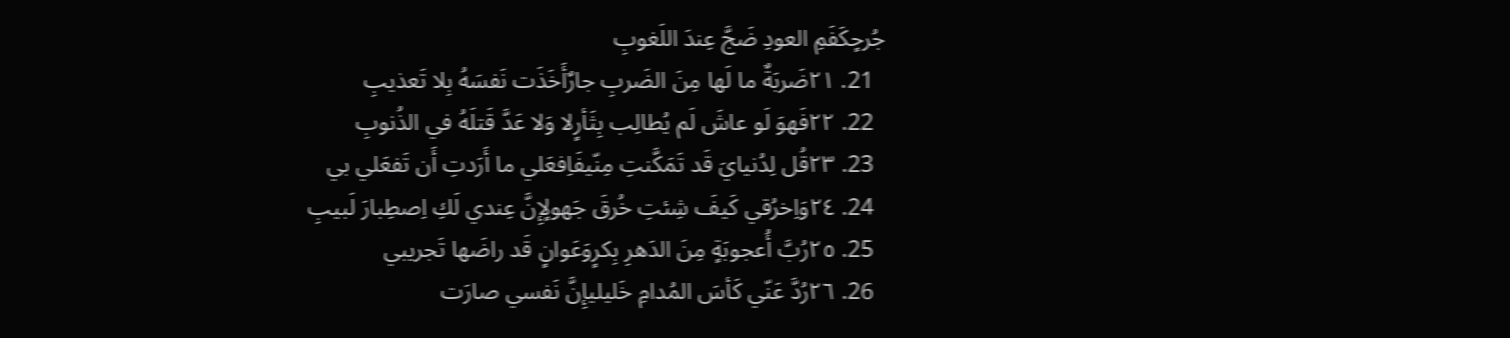جُرحٍكَفَمِ العودِ ضَجَّ عِندَ اللَغوبِ
  21. ٢١ضَربَةٌ ما لَها مِنَ الضَربِ جارٌأَخَذَت نَفسَهُ بِلا تَعذيبِ
  22. ٢٢فَهوَ لَو عاشَ لَم يُطالِب بِثَأرٍلا وَلا عَدَّ قَتلَهُ في الذُنوبِ
  23. ٢٣قُل لِدُنيايَ قَد تَمَكَّنتِ مِنّيفَاِفعَلي ما أَرَدتِ أَن تَفعَلي بي
  24. ٢٤وَاِخرُقي كَيفَ شِئتِ خُرقَ جَهولٍإِنَّ عِندي لَكِ اِصطِبارَ لَبيبِ
  25. ٢٥رُبَّ أُعجوبَةٍ مِنَ الدَهرِ بِكرٍوَعَوانٍ قَد راضَها تَجريبي
  26. ٢٦رُدَّ عَنّي كَأسَ المُدامِ خَليليإِنَّ نَفسي صارَت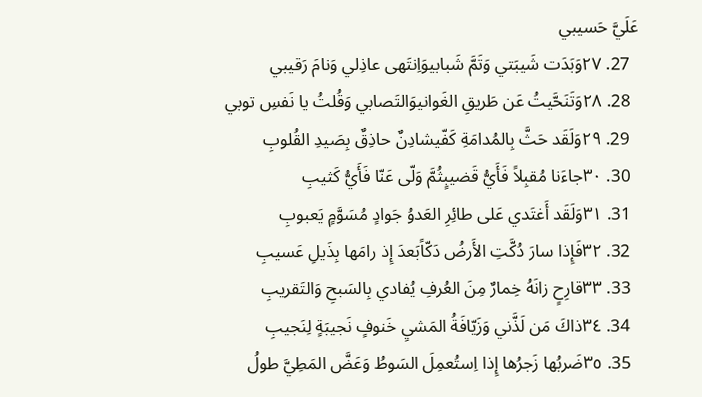عَلَيَّ حَسيبي
  27. ٢٧وَبَدَت شَيبَتي وَتَمَّ شَبابيوَاِنتَهى عاذِلي وَنامَ رَقيبي
  28. ٢٨وَتَنَحَّيتُ عَن طَريقِ الغَوانيوَالتَصابي وَقُلتُ يا نَفسِ توبي
  29. ٢٩وَلَقَد حَثَّ بِالمُدامَةِ كَفّيشادِنٌ حاذِقٌ بِصَيدِ القُلوبِ
  30. ٣٠جاءَنا مُقبِلاً فَأَيُّ قَضيبٍثُمَّ وَلّى عَنّا فَأَيُّ كَثيبِ
  31. ٣١وَلَقَد أَغتَدي عَلى طائِرِ العَدوُ جَوادٍ مُسَوَّمٍ يَعبوبِ
  32. ٣٢فَإِذا سارَ دُكَّتِ الأَرضُ دَكّاًبَعدَ إِذ رامَها بِذَيلِ عَسيبِ
  33. ٣٣قارِحٍ زانَهُ خِمارٌ مِنَ العُرفِ يُفادي بِالسَبحِ وَالتَقريبِ
  34. ٣٤ذاكَ مَن لَذَّني وَزَيّافَةُ المَشيِ خَنوفٍ نَجيبَةٍ لِنَجيبِ
  35. ٣٥ضَربُها زَجرُها إِذا اِستُعمِلَ السَوطُ وَعَضَّ المَطِيَّ طولُ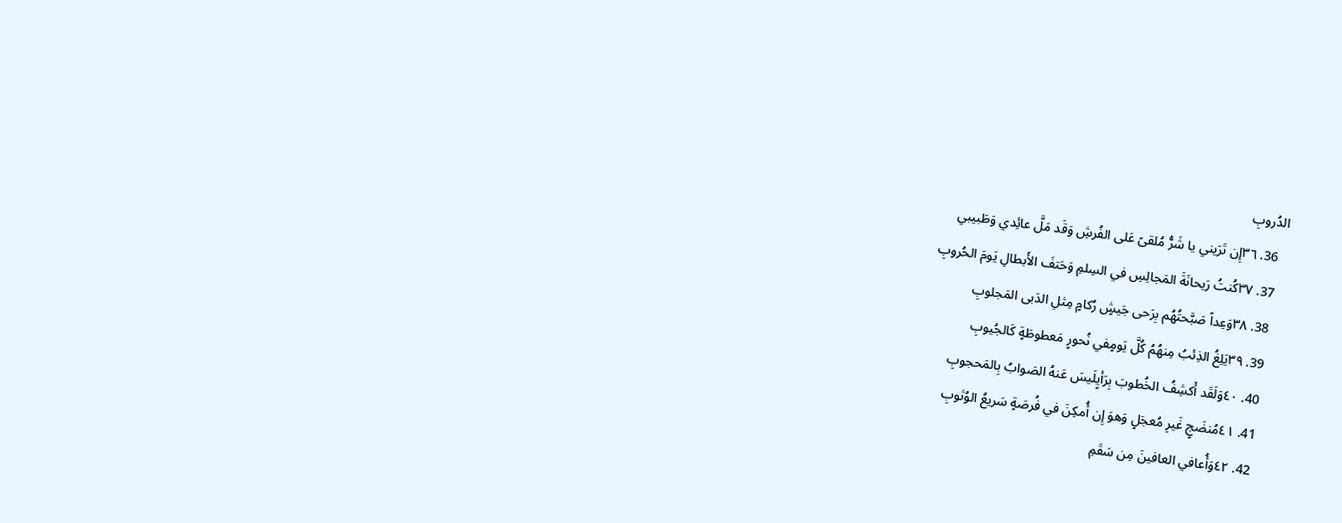الدُروبِ
  36. ٣٦إِن تَرَيني يا شَرُّ مُلقىً عَلى الفُرشِ وَقَد مَلَّ عائِدي وَطَبيبي
  37. ٣٧كُنتُ رَيحانَةَ المَجالِسِ في السِلمِ وَحَتفَ الأَبطالِ يَومَ الحُروبِ
  38. ٣٨وَعِداً صَبَّحتُهُم بِرَحى جَيشٍ رُكامٍ مِثلِ الدَبى المَجلوبِ
  39. ٣٩يَلِغُ الذِئبُ مِنهُمُ كُلَّ يَومٍفي نُحورٍ مَعطوطَةٍ كَالجُيوبِ
  40. ٤٠وَلَقَد أَكشِفُ الخُطوبَ بِرَأيٍلَيسَ عَنهُ الصَوابُ بِالمَحجوبِ
  41. ٤١مُنضَجٍ غَيرِ مُعجَلٍ وَهوَ إِن أُمكِنَ في فُرصَةٍ سَريعُ الوُثوبِ
  42. ٤٢وَأُعافي العافينَ مِن سَقَمِ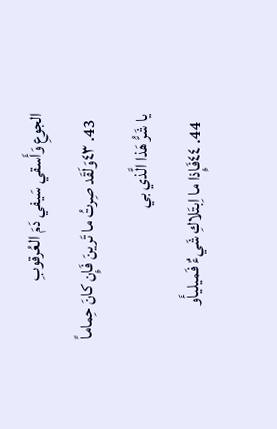الجوعِ وَأَسقي سَيفي دَمَ العُرقوبِ
  43. ٤٣وَلَقَد صِرتُ ما تَرينَ فَإِن كانَ حِماماً يا شَرُّ هَذا الَّذي بي
  44. ٤٤فَإِذا ما اِبتَلاكِ شَيءٌ فَميليأَو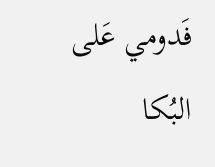فَدومي عَلى البُكا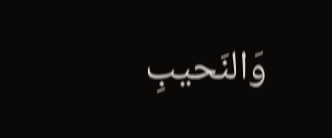وَالنَحيبِ